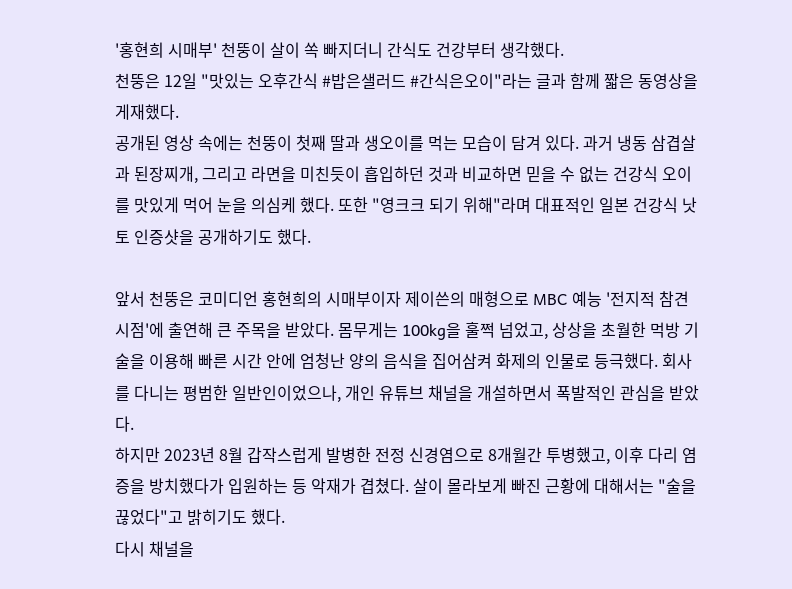'홍현희 시매부' 천뚱이 살이 쏙 빠지더니 간식도 건강부터 생각했다.
천뚱은 12일 "맛있는 오후간식 #밥은샐러드 #간식은오이"라는 글과 함께 짧은 동영상을 게재했다.
공개된 영상 속에는 천뚱이 첫째 딸과 생오이를 먹는 모습이 담겨 있다. 과거 냉동 삼겹살과 된장찌개, 그리고 라면을 미친듯이 흡입하던 것과 비교하면 믿을 수 없는 건강식 오이를 맛있게 먹어 눈을 의심케 했다. 또한 "영크크 되기 위해"라며 대표적인 일본 건강식 낫토 인증샷을 공개하기도 했다.

앞서 천뚱은 코미디언 홍현희의 시매부이자 제이쓴의 매형으로 MBC 예능 '전지적 참견 시점'에 출연해 큰 주목을 받았다. 몸무게는 100kg을 훌쩍 넘었고, 상상을 초월한 먹방 기술을 이용해 빠른 시간 안에 엄청난 양의 음식을 집어삼켜 화제의 인물로 등극했다. 회사를 다니는 평범한 일반인이었으나, 개인 유튜브 채널을 개설하면서 폭발적인 관심을 받았다.
하지만 2023년 8월 갑작스럽게 발병한 전정 신경염으로 8개월간 투병했고, 이후 다리 염증을 방치했다가 입원하는 등 악재가 겹쳤다. 살이 몰라보게 빠진 근황에 대해서는 "술을 끊었다"고 밝히기도 했다.
다시 채널을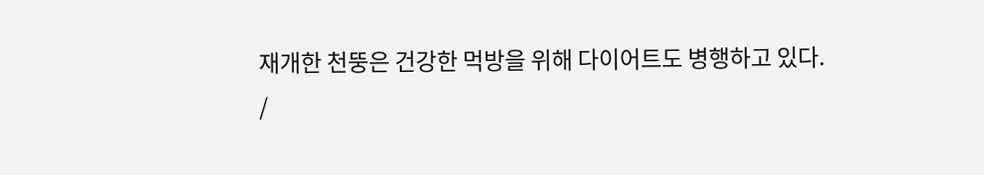재개한 천뚱은 건강한 먹방을 위해 다이어트도 병행하고 있다.
/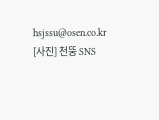hsjssu@osen.co.kr
[사진] 천뚱 SNS